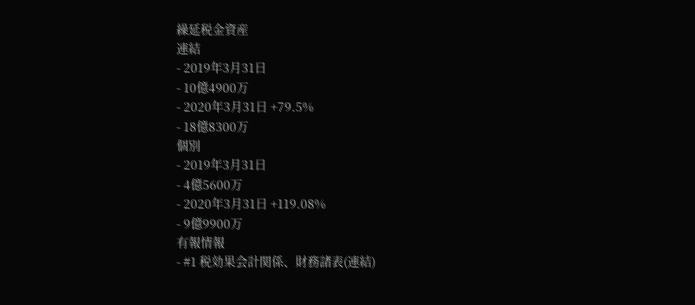繰延税金資産
連結
- 2019年3月31日
- 10億4900万
- 2020年3月31日 +79.5%
- 18億8300万
個別
- 2019年3月31日
- 4億5600万
- 2020年3月31日 +119.08%
- 9億9900万
有報情報
- #1 税効果会計関係、財務諸表(連結)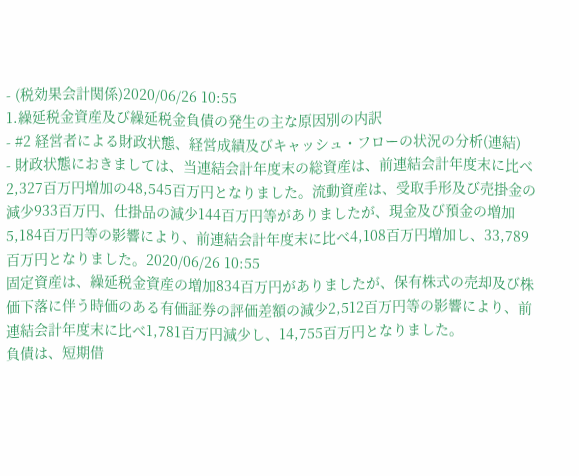- (税効果会計関係)2020/06/26 10:55
1.繰延税金資産及び繰延税金負債の発生の主な原因別の内訳
- #2 経営者による財政状態、経営成績及びキャッシュ・フローの状況の分析(連結)
- 財政状態におきましては、当連結会計年度末の総資産は、前連結会計年度末に比べ2,327百万円増加の48,545百万円となりました。流動資産は、受取手形及び売掛金の減少933百万円、仕掛品の減少144百万円等がありましたが、現金及び預金の増加5,184百万円等の影響により、前連結会計年度末に比べ4,108百万円増加し、33,789百万円となりました。2020/06/26 10:55
固定資産は、繰延税金資産の増加834百万円がありましたが、保有株式の売却及び株価下落に伴う時価のある有価証券の評価差額の減少2,512百万円等の影響により、前連結会計年度末に比べ1,781百万円減少し、14,755百万円となりました。
負債は、短期借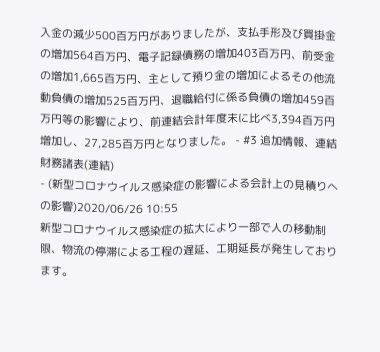入金の減少500百万円がありましたが、支払手形及び買掛金の増加564百万円、電子記録債務の増加403百万円、前受金の増加1,665百万円、主として預り金の増加によるその他流動負債の増加525百万円、退職給付に係る負債の増加459百万円等の影響により、前連結会計年度末に比べ3,394百万円増加し、27,285百万円となりました。 - #3 追加情報、連結財務諸表(連結)
- (新型コロナウイルス感染症の影響による会計上の見積りへの影響)2020/06/26 10:55
新型コロナウイルス感染症の拡大により一部で人の移動制限、物流の停滞による工程の遅延、工期延長が発生しております。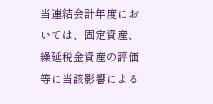当連結会計年度においては、固定資産、繰延税金資産の評価等に当該影響による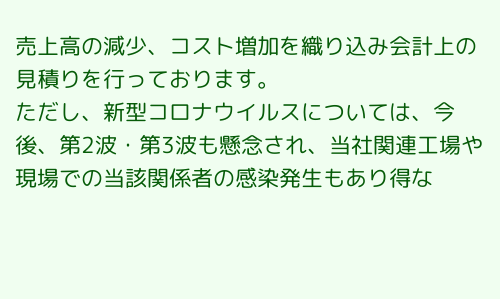売上高の減少、コスト増加を織り込み会計上の見積りを行っております。
ただし、新型コロナウイルスについては、今後、第2波・第3波も懸念され、当社関連工場や現場での当該関係者の感染発生もあり得な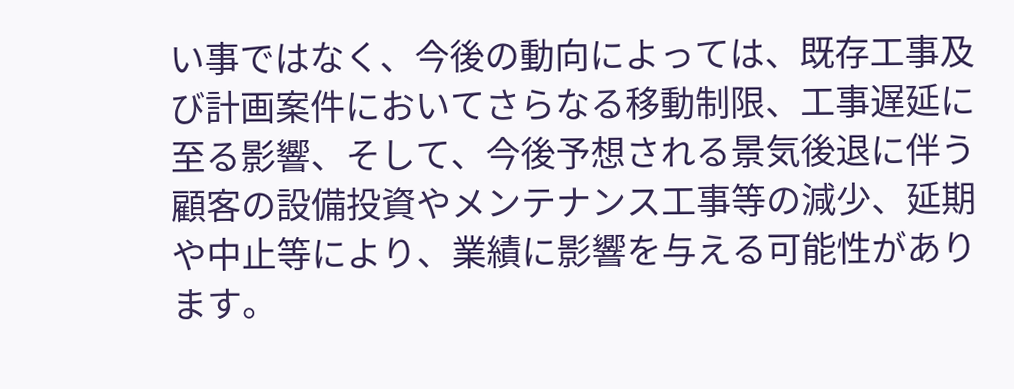い事ではなく、今後の動向によっては、既存工事及び計画案件においてさらなる移動制限、工事遅延に至る影響、そして、今後予想される景気後退に伴う顧客の設備投資やメンテナンス工事等の減少、延期や中止等により、業績に影響を与える可能性があります。